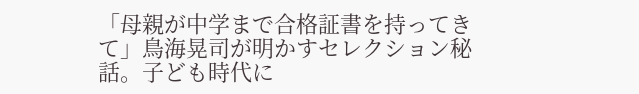「母親が中学まで合格証書を持ってきて」鳥海晃司が明かすセレクション秘話。子ども時代に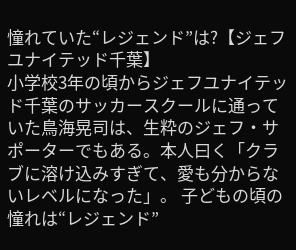憧れていた“レジェンド”は?【ジェフユナイテッド千葉】
小学校3年の頃からジェフユナイテッド千葉のサッカースクールに通っていた鳥海晃司は、生粋のジェフ・サポーターでもある。本人曰く「クラブに溶け込みすぎて、愛も分からないレベルになった」。 子どもの頃の憧れは“レジェンド”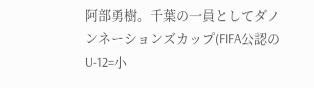阿部勇樹。千葉の一員としてダノンネーションズカップ(FIFA公認のU-12=小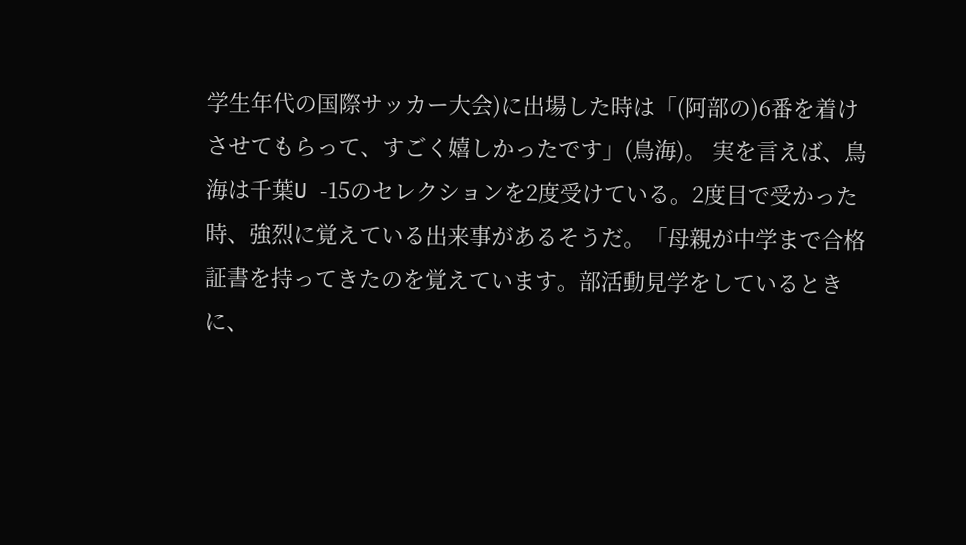学生年代の国際サッカー大会)に出場した時は「(阿部の)6番を着けさせてもらって、すごく嬉しかったです」(鳥海)。 実を言えば、鳥海は千葉U -15のセレクションを2度受けている。2度目で受かった時、強烈に覚えている出来事があるそうだ。「母親が中学まで合格証書を持ってきたのを覚えています。部活動見学をしているときに、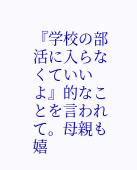『学校の部活に入らなくていいよ』的なことを言われて。母親も嬉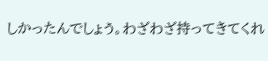しかったんでしょう。わざわざ持ってきてくれ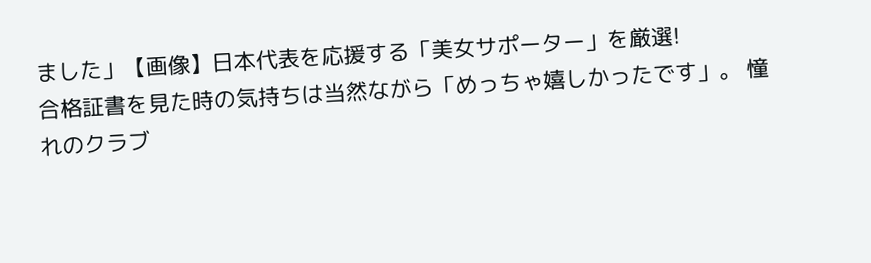ました」【画像】日本代表を応援する「美女サポーター」を厳選!
合格証書を見た時の気持ちは当然ながら「めっちゃ嬉しかったです」。 憧れのクラブ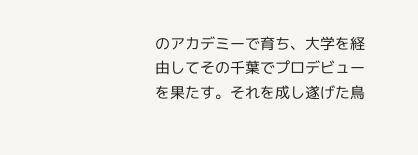のアカデミーで育ち、大学を経由してその千葉でプロデビューを果たす。それを成し遂げた鳥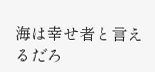海は幸せ者と言えるだろ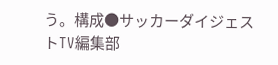う。構成●サッカーダイジェストTV編集部